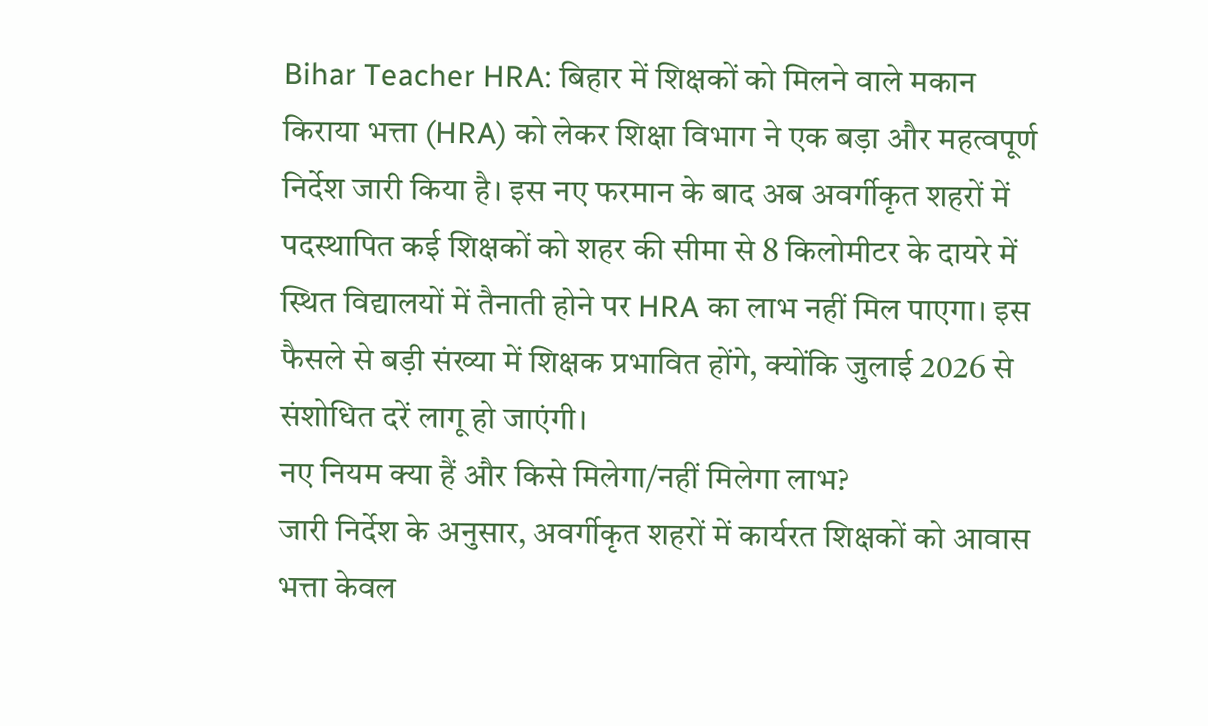Bihar Teacher HRA: बिहार में शिक्षकों को मिलने वाले मकान किराया भत्ता (HRA) को लेकर शिक्षा विभाग ने एक बड़ा और महत्वपूर्ण निर्देश जारी किया है। इस नए फरमान के बाद अब अवर्गीकृत शहरों में पदस्थापित कई शिक्षकों को शहर की सीमा से 8 किलोमीटर के दायरे में स्थित विद्यालयों में तैनाती होने पर HRA का लाभ नहीं मिल पाएगा। इस फैसले से बड़ी संख्या में शिक्षक प्रभावित होंगे, क्योंकि जुलाई 2026 से संशोधित दरें लागू हो जाएंगी।
नए नियम क्या हैं और किसे मिलेगा/नहीं मिलेगा लाभ?
जारी निर्देश के अनुसार, अवर्गीकृत शहरों में कार्यरत शिक्षकों को आवास भत्ता केवल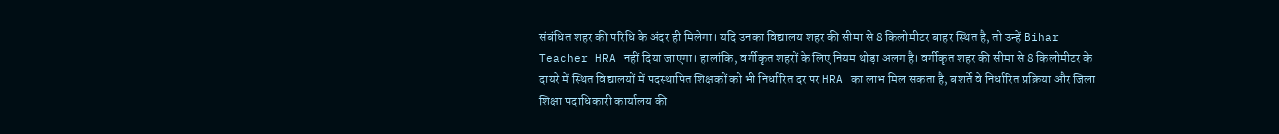संबंधित शहर की परिधि के अंदर ही मिलेगा। यदि उनका विद्यालय शहर की सीमा से 8 किलोमीटर बाहर स्थित है, तो उन्हें Bihar Teacher HRA नहीं दिया जाएगा। हालांकि, वर्गीकृत शहरों के लिए नियम थोड़ा अलग है। वर्गीकृत शहर की सीमा से 8 किलोमीटर के दायरे में स्थित विद्यालयों में पदस्थापित शिक्षकों को भी निर्धारित दर पर HRA का लाभ मिल सकता है, बशर्ते वे निर्धारित प्रक्रिया और जिला शिक्षा पदाधिकारी कार्यालय की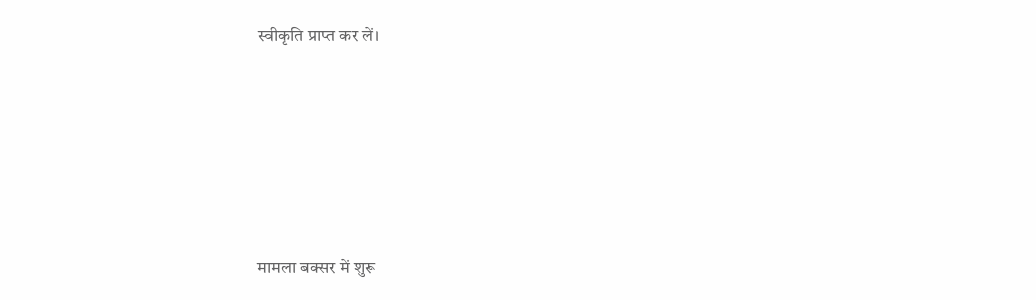स्वीकृति प्राप्त कर लें।






मामला बक्सर में शुरू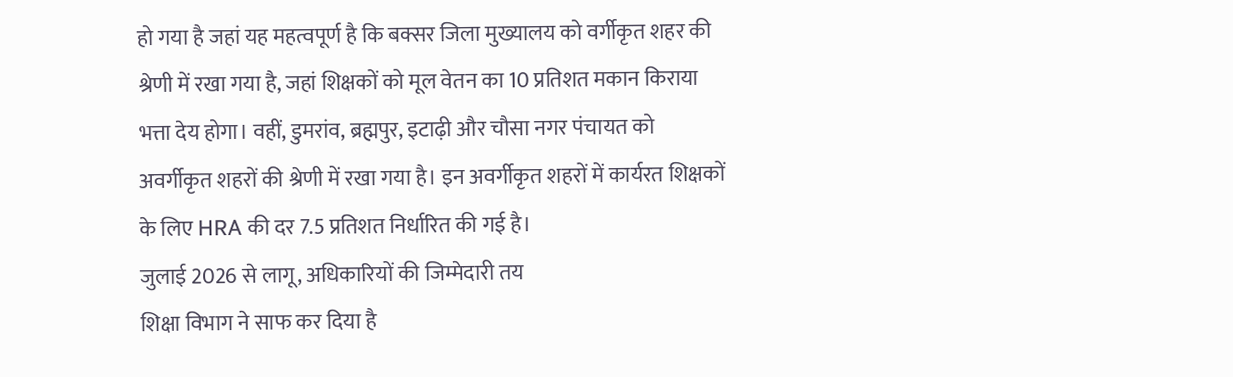हो गया है जहां यह महत्वपूर्ण है कि बक्सर जिला मुख्यालय को वर्गीकृत शहर की श्रेणी में रखा गया है, जहां शिक्षकों को मूल वेतन का 10 प्रतिशत मकान किराया भत्ता देय होगा। वहीं, डुमरांव, ब्रह्मपुर, इटाढ़ी और चौसा नगर पंचायत को अवर्गीकृत शहरों की श्रेणी में रखा गया है। इन अवर्गीकृत शहरों में कार्यरत शिक्षकों के लिए HRA की दर 7.5 प्रतिशत निर्धारित की गई है।
जुलाई 2026 से लागू, अधिकारियों की जिम्मेदारी तय
शिक्षा विभाग ने साफ कर दिया है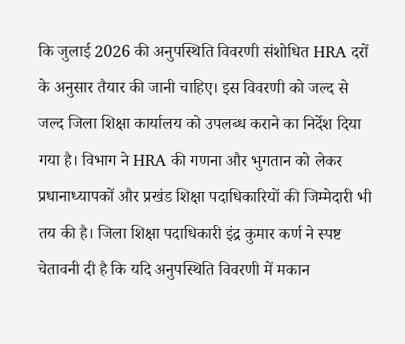कि जुलाई 2026 की अनुपस्थिति विवरणी संशोधित HRA दरों के अनुसार तैयार की जानी चाहिए। इस विवरणी को जल्द से जल्द जिला शिक्षा कार्यालय को उपलब्ध कराने का निर्देश दिया गया है। विभाग ने HRA की गणना और भुगतान को लेकर प्रधानाध्यापकों और प्रखंड शिक्षा पदाधिकारियों की जिम्मेदारी भी तय की है। जिला शिक्षा पदाधिकारी इंद्र कुमार कर्ण ने स्पष्ट चेतावनी दी है कि यदि अनुपस्थिति विवरणी में मकान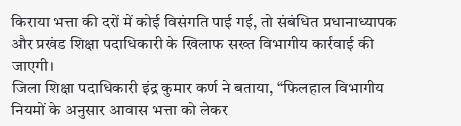किराया भत्ता की दरों में कोई विसंगति पाई गई, तो संबंधित प्रधानाध्यापक और प्रखंड शिक्षा पदाधिकारी के खिलाफ सख्त विभागीय कार्रवाई की जाएगी।
जिला शिक्षा पदाधिकारी इंद्र कुमार कर्ण ने बताया, “फिलहाल विभागीय नियमों के अनुसार आवास भत्ता को लेकर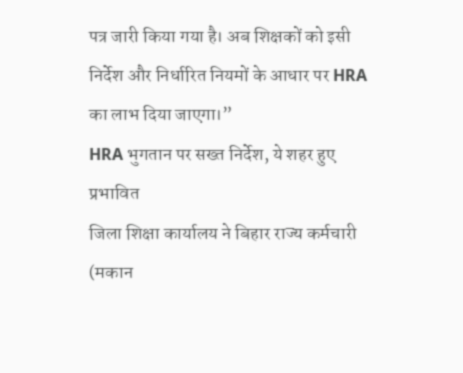पत्र जारी किया गया है। अब शिक्षकों को इसी निर्देश और निर्धारित नियमों के आधार पर HRA का लाभ दिया जाएगा।”
HRA भुगतान पर सख्त निर्देश, ये शहर हुए प्रभावित
जिला शिक्षा कार्यालय ने बिहार राज्य कर्मचारी (मकान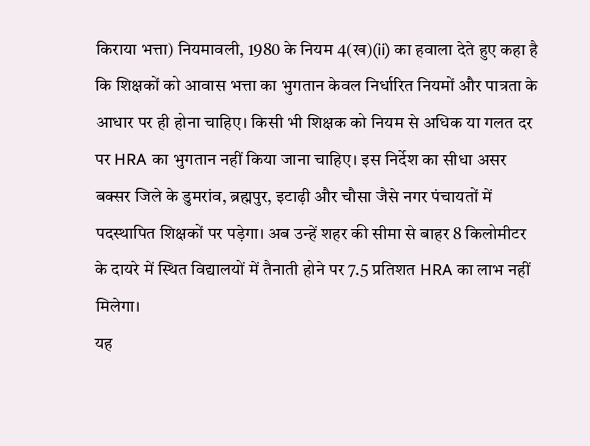किराया भत्ता) नियमावली, 1980 के नियम 4(ख)(ii) का हवाला देते हुए कहा है कि शिक्षकों को आवास भत्ता का भुगतान केवल निर्धारित नियमों और पात्रता के आधार पर ही होना चाहिए। किसी भी शिक्षक को नियम से अधिक या गलत दर पर HRA का भुगतान नहीं किया जाना चाहिए। इस निर्देश का सीधा असर बक्सर जिले के डुमरांव, ब्रह्मपुर, इटाढ़ी और चौसा जैसे नगर पंचायतों में पदस्थापित शिक्षकों पर पड़ेगा। अब उन्हें शहर की सीमा से बाहर 8 किलोमीटर के दायरे में स्थित विद्यालयों में तैनाती होने पर 7.5 प्रतिशत HRA का लाभ नहीं मिलेगा।
यह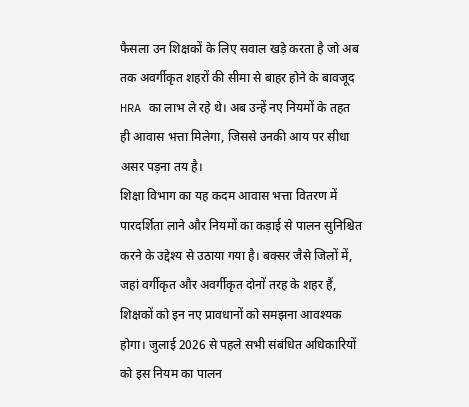फैसला उन शिक्षकों के लिए सवाल खड़े करता है जो अब तक अवर्गीकृत शहरों की सीमा से बाहर होने के बावजूद HRA का लाभ ले रहे थे। अब उन्हें नए नियमों के तहत ही आवास भत्ता मिलेगा, जिससे उनकी आय पर सीधा असर पड़ना तय है।
शिक्षा विभाग का यह कदम आवास भत्ता वितरण में पारदर्शिता लाने और नियमों का कड़ाई से पालन सुनिश्चित करने के उद्देश्य से उठाया गया है। बक्सर जैसे जिलों में, जहां वर्गीकृत और अवर्गीकृत दोनों तरह के शहर हैं, शिक्षकों को इन नए प्रावधानों को समझना आवश्यक होगा। जुलाई 2026 से पहले सभी संबंधित अधिकारियों को इस नियम का पालन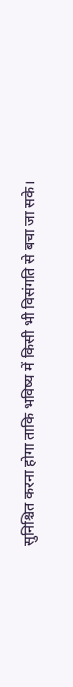सुनिश्चित करना होगा ताकि भविष्य में किसी भी विसंगति से बचा जा सके।